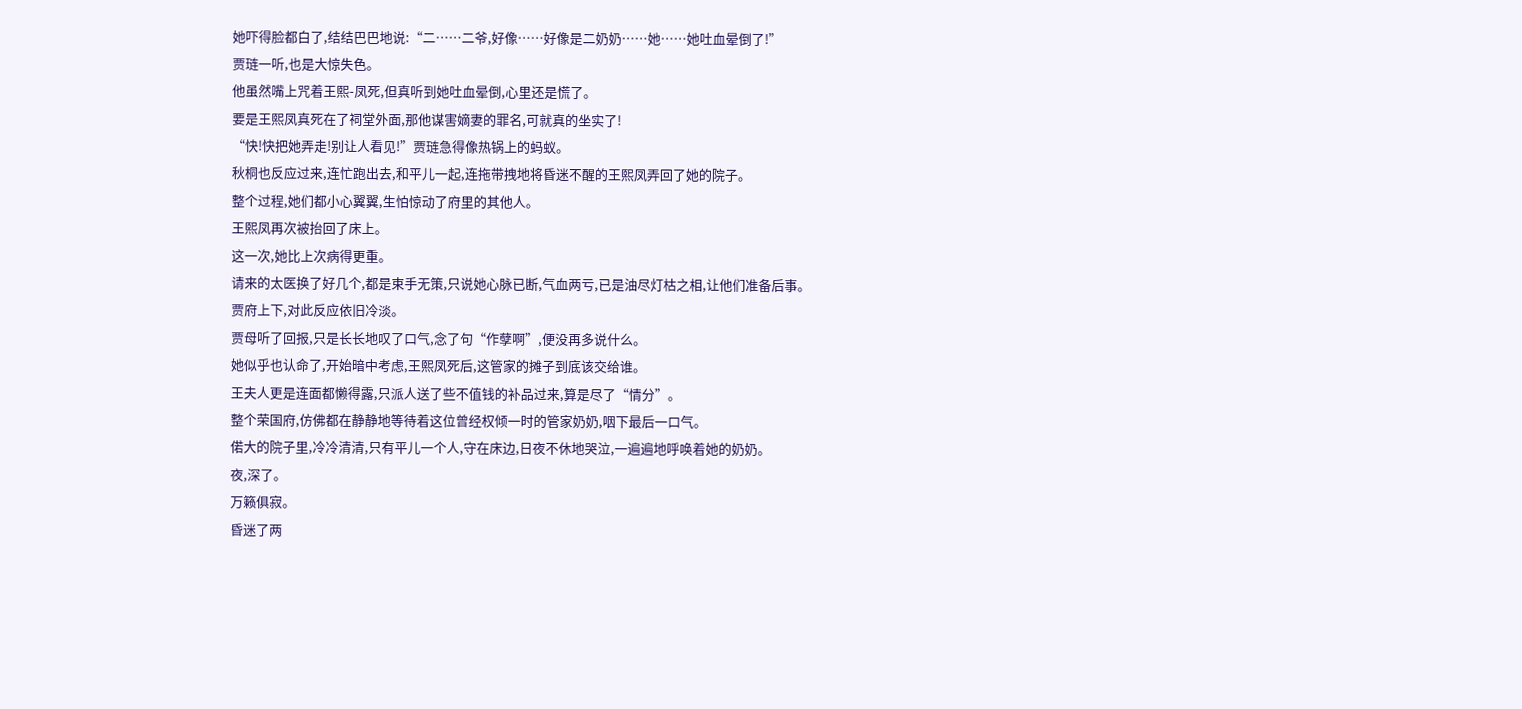她吓得脸都白了,结结巴巴地说:“二……二爷,好像……好像是二奶奶……她……她吐血晕倒了!”
贾琏一听,也是大惊失色。
他虽然嘴上咒着王熙-凤死,但真听到她吐血晕倒,心里还是慌了。
要是王熙凤真死在了祠堂外面,那他谋害嫡妻的罪名,可就真的坐实了!
“快!快把她弄走!别让人看见!”贾琏急得像热锅上的蚂蚁。
秋桐也反应过来,连忙跑出去,和平儿一起,连拖带拽地将昏迷不醒的王熙凤弄回了她的院子。
整个过程,她们都小心翼翼,生怕惊动了府里的其他人。
王熙凤再次被抬回了床上。
这一次,她比上次病得更重。
请来的太医换了好几个,都是束手无策,只说她心脉已断,气血两亏,已是油尽灯枯之相,让他们准备后事。
贾府上下,对此反应依旧冷淡。
贾母听了回报,只是长长地叹了口气,念了句“作孽啊”,便没再多说什么。
她似乎也认命了,开始暗中考虑,王熙凤死后,这管家的摊子到底该交给谁。
王夫人更是连面都懒得露,只派人送了些不值钱的补品过来,算是尽了“情分”。
整个荣国府,仿佛都在静静地等待着这位曾经权倾一时的管家奶奶,咽下最后一口气。
偌大的院子里,冷冷清清,只有平儿一个人,守在床边,日夜不休地哭泣,一遍遍地呼唤着她的奶奶。
夜,深了。
万籁俱寂。
昏迷了两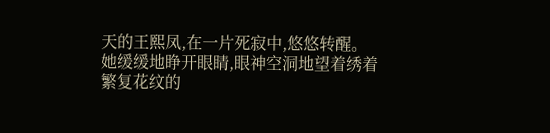天的王熙凤,在一片死寂中,悠悠转醒。
她缓缓地睁开眼睛,眼神空洞地望着绣着繁复花纹的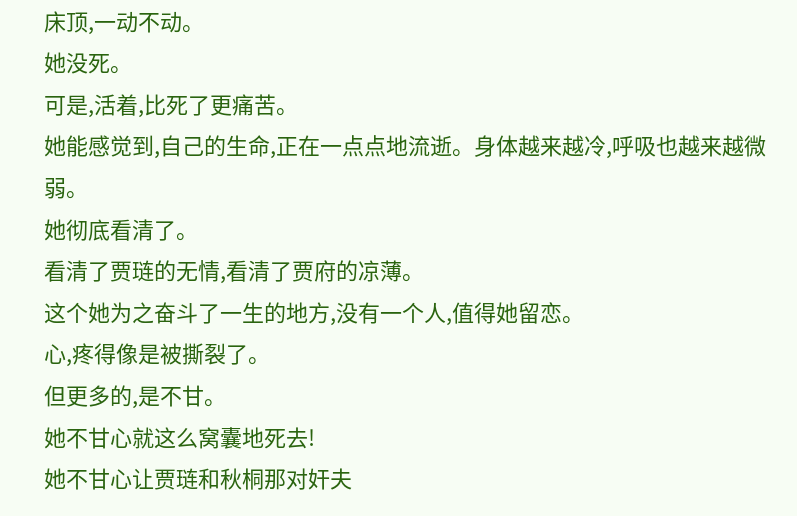床顶,一动不动。
她没死。
可是,活着,比死了更痛苦。
她能感觉到,自己的生命,正在一点点地流逝。身体越来越冷,呼吸也越来越微弱。
她彻底看清了。
看清了贾琏的无情,看清了贾府的凉薄。
这个她为之奋斗了一生的地方,没有一个人,值得她留恋。
心,疼得像是被撕裂了。
但更多的,是不甘。
她不甘心就这么窝囊地死去!
她不甘心让贾琏和秋桐那对奸夫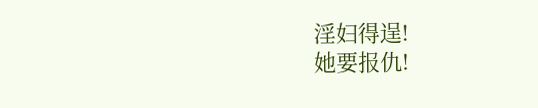淫妇得逞!
她要报仇!